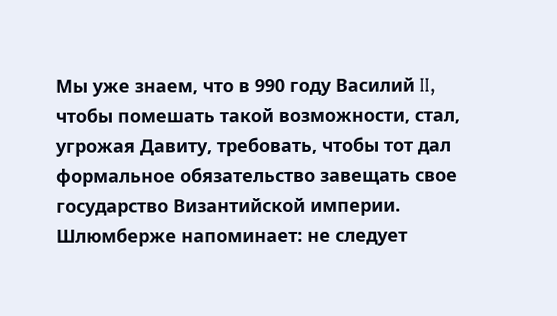Мы уже знаем, что в 990 году Василий II, чтобы помешать такой возможности, стал, угрожая Давиту, требовать, чтобы тот дал формальное обязательство завещать свое государство Византийской империи. Шлюмберже напоминает: не следует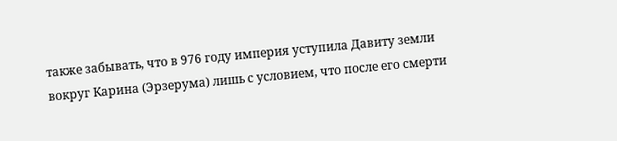также забывать, что в 976 году империя уступила Давиту земли вокруг Карина (Эрзерума) лишь с условием, что после его смерти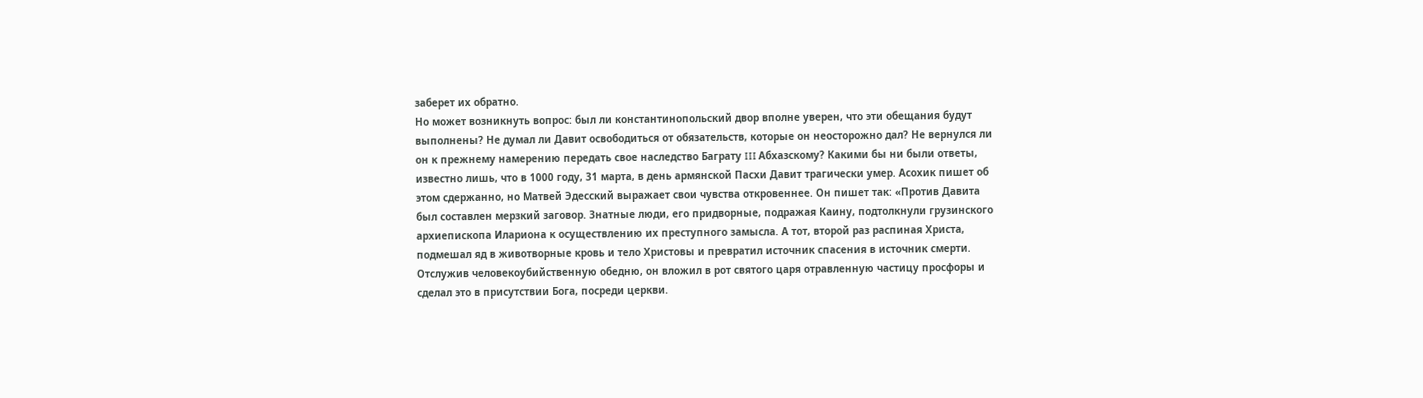заберет их обратно.
Но может возникнуть вопрос: был ли константинопольский двор вполне уверен, что эти обещания будут выполнены? Не думал ли Давит освободиться от обязательств, которые он неосторожно дал? Не вернулся ли он к прежнему намерению передать свое наследство Баграту III Абхазскому? Какими бы ни были ответы, известно лишь, что в 1000 году, 31 марта, в день армянской Пасхи Давит трагически умер. Асохик пишет об этом сдержанно, но Матвей Эдесский выражает свои чувства откровеннее. Он пишет так: «Против Давита был составлен мерзкий заговор. Знатные люди, его придворные, подражая Каину, подтолкнули грузинского архиепископа Илариона к осуществлению их преступного замысла. А тот, второй раз распиная Христа, подмешал яд в животворные кровь и тело Христовы и превратил источник спасения в источник смерти. Отслужив человекоубийственную обедню, он вложил в рот святого царя отравленную частицу просфоры и сделал это в присутствии Бога, посреди церкви.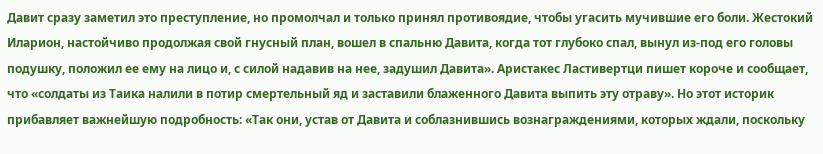Давит сразу заметил это преступление, но промолчал и только принял противоядие, чтобы угасить мучившие его боли. Жестокий Иларион, настойчиво продолжая свой гнусный план, вошел в спальню Давита, когда тот глубоко спал, вынул из-под его головы подушку, положил ее ему на лицо и, с силой надавив на нее, задушил Давита». Аристакес Ластивертци пишет короче и сообщает, что «солдаты из Таика налили в потир смертельный яд и заставили блаженного Давита выпить эту отраву». Но этот историк прибавляет важнейшую подробность: «Так они, устав от Давита и соблазнившись вознаграждениями, которых ждали, поскольку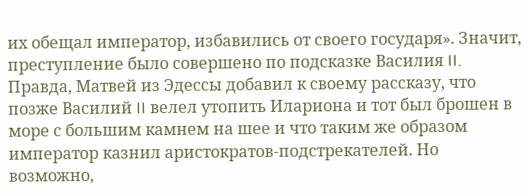их обещал император, избавились от своего государя». Значит, преступление было совершено по подсказке Василия II. Правда, Матвей из Эдессы добавил к своему рассказу, что позже Василий II велел утопить Илариона и тот был брошен в море с большим камнем на шее и что таким же образом император казнил аристократов-подстрекателей. Но возможно,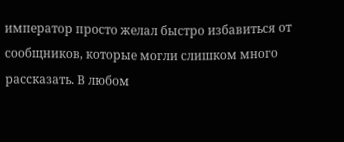император просто желал быстро избавиться от сообщников, которые могли слишком много рассказать. В любом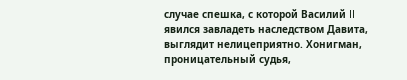случае спешка, с которой Василий II явился завладеть наследством Давита, выглядит нелицеприятно. Хонигман, проницательный судья,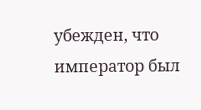убежден, что император был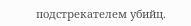подстрекателем убийц.